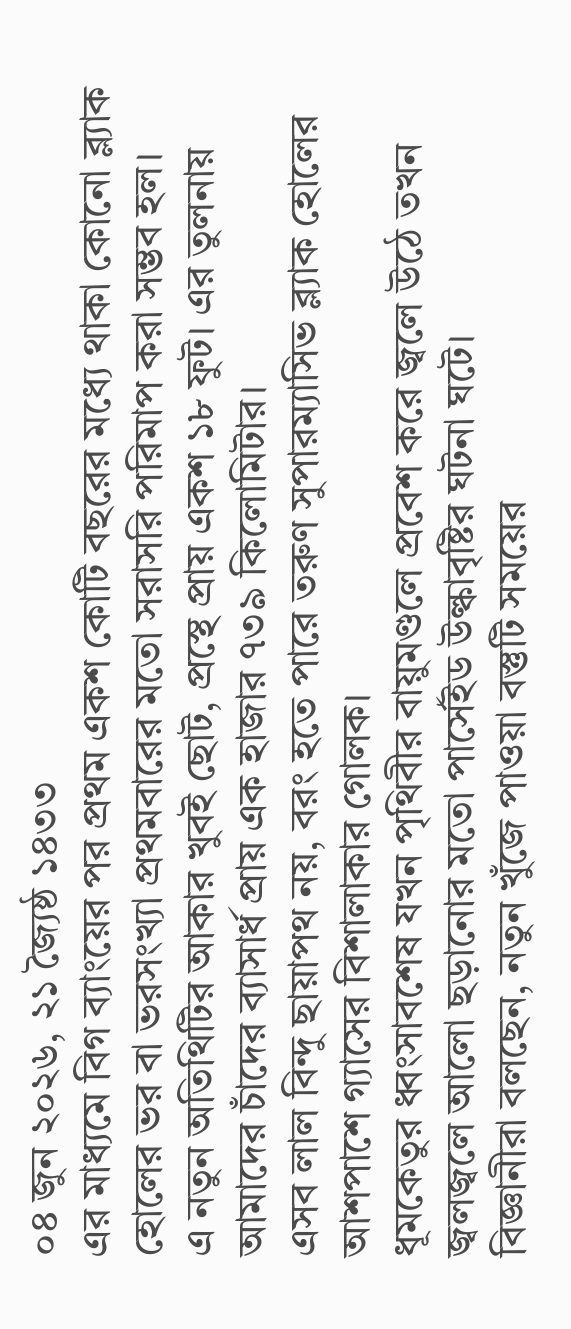০৪ জুন ২০২৬, ২১ জ্যৈষ্ঠ ১৪৩৩
এর মাধ্যমে বিগ ব্যাংয়ের পর প্রথম একশ কোটি বছরের মধ্যে থাকা কোনো ব্ল্যাক হোলের ভর বা ভরসংখ্যা প্রথমবারের মতো সরাসরি পরিমাপ করা সম্ভব হল।
এ নতুন অতিথিটির আকার খুবই ছোট, প্রস্থে প্রায় একশ ১৮ ফুট। এর তুলনায় আমাদের চাঁদের ব্যাসার্ধ প্রায় এক হাজার ৭৩৯ কিলোমিটার।
এসব লাল বিন্দু ছায়াপথ নয়, বরং হতে পারে তরুণ সুপারম্যাসিভ ব্ল্যাক হোলের আশপাশে গ্যাসের বিশালাকার গোলক।
ধূমকেতুর ধ্বংসাবশেষ যখন পৃথিবীর বায়ুমণ্ডলে প্রবেশ করে জ্বলে উঠে তখন জ্বলজ্বলে আলো ছড়ানোর মতো পার্সেইড উল্কাবৃষ্টির ঘটনা ঘটে।
বিজ্ঞানীরা বলছেন, নতুন খুঁজে পাওয়া বস্তুটি সময়ের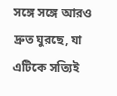সঙ্গে সঙ্গে আরও দ্রুত ঘুরছে, যা এটিকে সত্যিই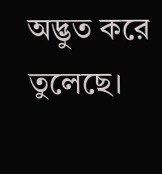অদ্ভুত করে তুলেছে।